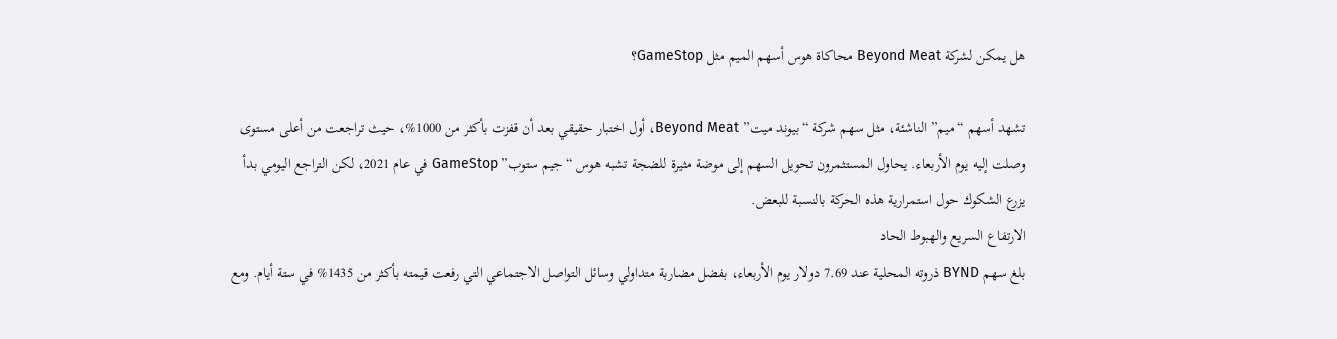هل يمكن لشركة Beyond Meat محاكاة هوس أسهم الميم مثل GameStop؟

تشهد أسهم “ميم” الناشئة، مثل سهم شركة “بيوند ميت” Beyond Meat، أول اختبار حقيقي بعد أن قفزت بأكثر من 1000%، حيث تراجعت من أعلى مستوى وصلت إليه يوم الأربعاء. يحاول المستثمرون تحويل السهم إلى موضة مثيرة للضجة تشبه هوس “جيم ستوب” GameStop في عام 2021، لكن التراجع اليومي بدأ يزرع الشكوك حول استمرارية هذه الحركة بالنسبة للبعض.
الارتفاع السريع والهبوط الحاد
بلغ سهم BYND ذروته المحلية عند 7.69 دولار يوم الأربعاء، بفضل مضاربة متداولي وسائل التواصل الاجتماعي التي رفعت قيمته بأكثر من 1435% في ستة أيام. ومع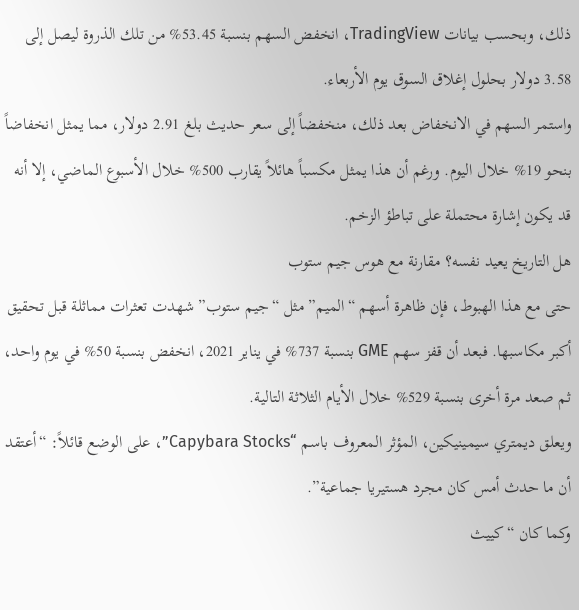ذلك، وبحسب بيانات TradingView، انخفض السهم بنسبة 53.45% من تلك الذروة ليصل إلى 3.58 دولار بحلول إغلاق السوق يوم الأربعاء.
واستمر السهم في الانخفاض بعد ذلك، منخفضاً إلى سعر حديث بلغ 2.91 دولار، مما يمثل انخفاضاً بنحو 19% خلال اليوم. ورغم أن هذا يمثل مكسباً هائلاً يقارب 500% خلال الأسبوع الماضي، إلا أنه قد يكون إشارة محتملة على تباطؤ الزخم.
هل التاريخ يعيد نفسه؟ مقارنة مع هوس جيم ستوب
حتى مع هذا الهبوط، فإن ظاهرة أسهم “الميم” مثل “جيم ستوب” شهدت تعثرات مماثلة قبل تحقيق أكبر مكاسبها. فبعد أن قفز سهم GME بنسبة 737% في يناير 2021، انخفض بنسبة 50% في يوم واحد، ثم صعد مرة أخرى بنسبة 529% خلال الأيام الثلاثة التالية.
ويعلق ديمتري سيمينيكين، المؤثر المعروف باسم “Capybara Stocks”، على الوضع قائلاً: “أعتقد أن ما حدث أمس كان مجرد هستيريا جماعية”.
وكما كان “كييث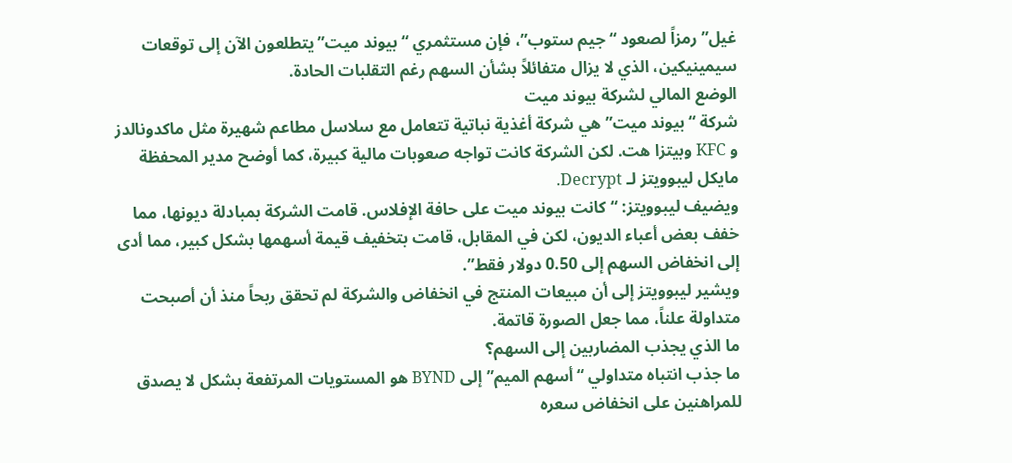غيل” رمزاً لصعود “جيم ستوب”، فإن مستثمري “بيوند ميت” يتطلعون الآن إلى توقعات سيمينيكين، الذي لا يزال متفائلاً بشأن السهم رغم التقلبات الحادة.
الوضع المالي لشركة بيوند ميت
شركة “بيوند ميت” هي شركة أغذية نباتية تتعامل مع سلاسل مطاعم شهيرة مثل ماكدونالدز و KFC وبيتزا هت. لكن الشركة كانت تواجه صعوبات مالية كبيرة، كما أوضح مدير المحفظة مايكل ليبوويتز لـ Decrypt.
ويضيف ليبوويتز: “كانت بيوند ميت على حافة الإفلاس. قامت الشركة بمبادلة ديونها، مما خفف بعض أعباء الديون، لكن في المقابل، قامت بتخفيف قيمة أسهمها بشكل كبير، مما أدى إلى انخفاض السهم إلى 0.50 دولار فقط”.
ويشير ليبوويتز إلى أن مبيعات المنتج في انخفاض والشركة لم تحقق ربحاً منذ أن أصبحت متداولة علناً، مما جعل الصورة قاتمة.
ما الذي يجذب المضاربين إلى السهم؟
ما جذب انتباه متداولي “أسهم الميم” إلى BYND هو المستويات المرتفعة بشكل لا يصدق للمراهنين على انخفاض سعره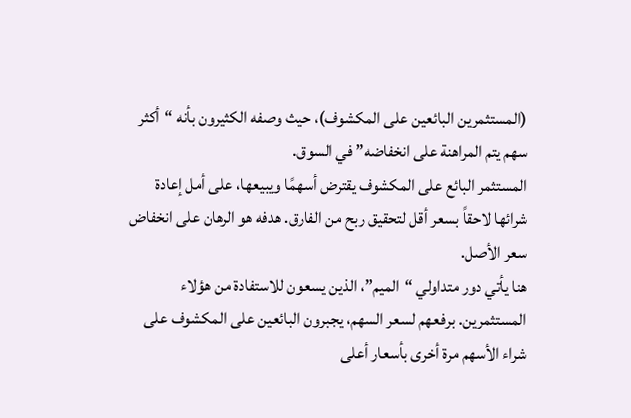(المستثمرين البائعين على المكشوف)، حيث وصفه الكثيرون بأنه “أكثر سهم يتم المراهنة على انخفاضه” في السوق.
المستثمر البائع على المكشوف يقترض أسهمًا ويبيعها، على أمل إعادة شرائها لاحقاً بسعر أقل لتحقيق ربح من الفارق. هدفه هو الرهان على انخفاض سعر الأصل.
هنا يأتي دور متداولي “الميم”، الذين يسعون للاستفادة من هؤلاء المستثمرين. برفعهم لسعر السهم، يجبرون البائعين على المكشوف على شراء الأسهم مرة أخرى بأسعار أعلى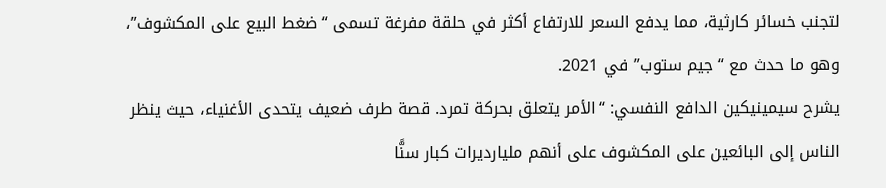لتجنب خسائر كارثية، مما يدفع السعر للارتفاع أكثر في حلقة مفرغة تسمى “ضغط البيع على المكشوف”، وهو ما حدث مع “جيم ستوب” في 2021.
يشرح سيمينيكين الدافع النفسي: “الأمر يتعلق بحركة تمرد. قصة طرف ضعيف يتحدى الأغنياء، حيث ينظر الناس إلى البائعين على المكشوف على أنهم مليارديرات كبار سنًّا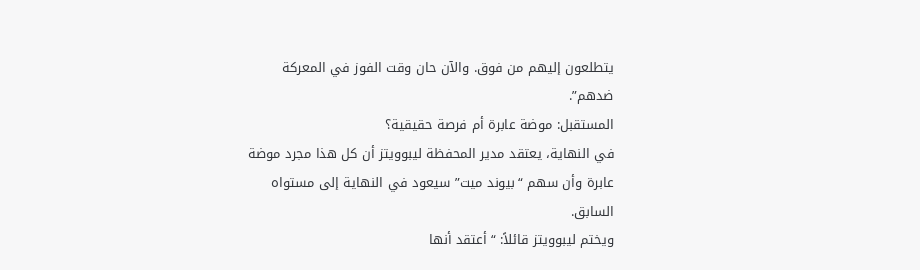يتطلعون إليهم من فوق. والآن حان وقت الفوز في المعركة ضدهم”.
المستقبل: موضة عابرة أم فرصة حقيقية؟
في النهاية، يعتقد مدير المحفظة ليبوويتز أن كل هذا مجرد موضة عابرة وأن سهم “بيوند ميت” سيعود في النهاية إلى مستواه السابق.
ويختم ليبوويتز قائلاً: “أعتقد أنها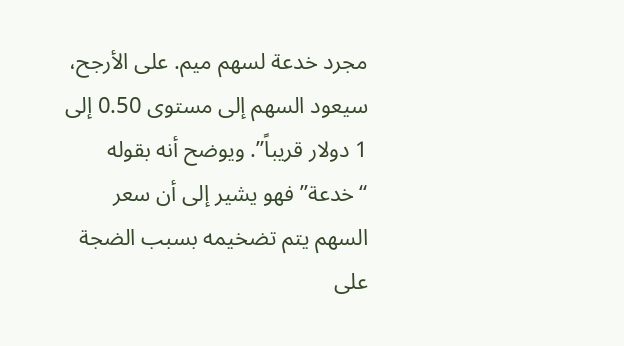مجرد خدعة لسهم ميم. على الأرجح، سيعود السهم إلى مستوى 0.50 إلى 1 دولار قريباً”. ويوضح أنه بقوله “خدعة” فهو يشير إلى أن سعر السهم يتم تضخيمه بسبب الضجة على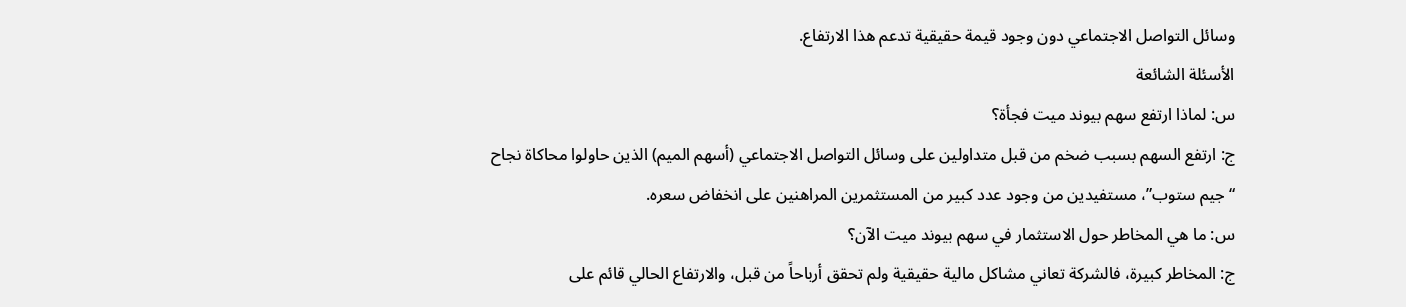وسائل التواصل الاجتماعي دون وجود قيمة حقيقية تدعم هذا الارتفاع.
الأسئلة الشائعة
س: لماذا ارتفع سهم بيوند ميت فجأة؟
ج: ارتفع السهم بسبب ضخم من قبل متداولين على وسائل التواصل الاجتماعي (أسهم الميم) الذين حاولوا محاكاة نجاح “جيم ستوب”، مستفيدين من وجود عدد كبير من المستثمرين المراهنين على انخفاض سعره.
س: ما هي المخاطر حول الاستثمار في سهم بيوند ميت الآن؟
ج: المخاطر كبيرة، فالشركة تعاني مشاكل مالية حقيقية ولم تحقق أرباحاً من قبل، والارتفاع الحالي قائم على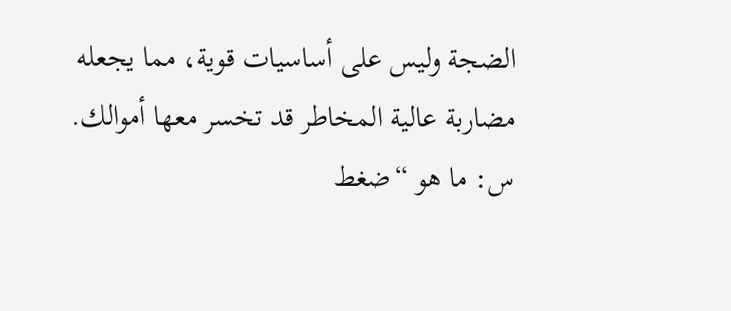الضجة وليس على أساسيات قوية، مما يجعله مضاربة عالية المخاطر قد تخسر معها أموالك.
س: ما هو “ضغط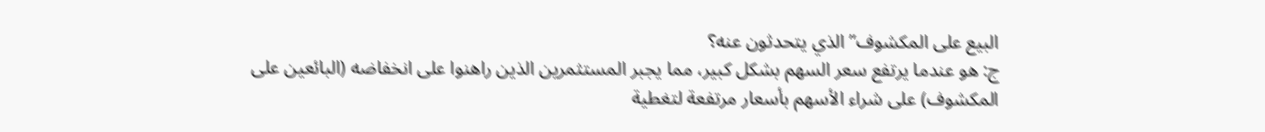البيع على المكشوف” الذي يتحدثون عنه؟
ج: هو عندما يرتفع سعر السهم بشكل كبير، مما يجبر المستثمرين الذين راهنوا على انخفاضه (البائعين على المكشوف) على شراء الأسهم بأسعار مرتفعة لتغطية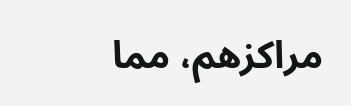مراكزهم، مما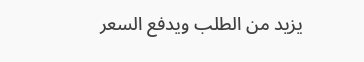يزيد من الطلب ويدفع السعر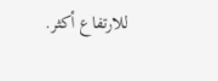للارتفاع أكثر.